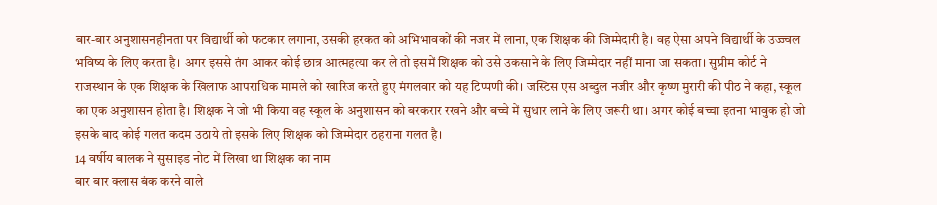बार-बार अनुशासनहीनता पर विद्यार्थी को फटकार लगाना, उसकी हरकत को अभिभावकों की नजर में लाना, एक शिक्षक की जिम्मेदारी है। वह ऐसा अपने विद्यार्थी के उज्ज्वल भविष्य के लिए करता है। अगर इससे तंग आकर कोई छात्र आत्महत्या कर ले तो इसमें शिक्षक को उसे उकसाने के लिए जिम्मेदार नहीं माना जा सकता। सुप्रीम कोर्ट ने राजस्थान के एक शिक्षक के खिलाफ आपराधिक मामले को खारिज करते हुए मंगलवार को यह टिप्पणी की। जस्टिस एस अब्दुल नजीर और कृष्ण मुरारी की पीठ ने कहा, स्कूल का एक अनुशासन होता है। शिक्षक ने जो भी किया वह स्कूल के अनुशासन को बरकरार रखने और बच्चे में सुधार लाने के लिए जरूरी था। अगर कोई बच्चा इतना भावुक हो जो इसके बाद कोई गलत कदम उठाये तो इसके लिए शिक्षक को जिम्मेदार ठहराना गलत है।
14 वर्षीय बालक ने सुसाइड नोट में लिखा था शिक्षक का नाम
बार बार क्लास बंक करने वाले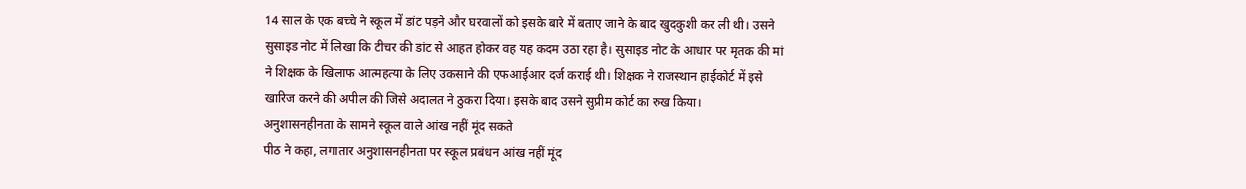14 साल के एक बच्चे ने स्कूल में डांट पड़ने और घरवालों को इसके बारे में बताए जाने के बाद खुदकुशी कर ली थी। उसने सुसाइड नोट में लिखा कि टीचर की डांट से आहत होकर वह यह कदम उठा रहा है। सुसाइड नोट के आधार पर मृतक की मां ने शिक्षक के खिलाफ आत्महत्या के लिए उकसाने की एफआईआर दर्ज कराई थी। शिक्षक ने राजस्थान हाईकोर्ट में इसे खारिज करने की अपील की जिसे अदालत ने ठुकरा दिया। इसके बाद उसने सुप्रीम कोर्ट का रुख किया।
अनुशासनहीनता के सामने स्कूल वाले आंख नहीं मूंद सकते
पीठ ने कहा, लगातार अनुशासनहीनता पर स्कूल प्रबंधन आंख नहीं मूंद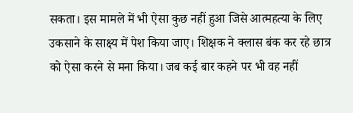सकता। इस मामले में भी ऐसा कुछ नहीं हुआ जिसे आत्महत्या के लिए उकसाने के साक्ष्य में पेश किया जाए। शिक्षक ने क्लास बंक कर रहे छात्र को ऐसा करने से मना किया। जब कई बार कहने पर भी वह नहीं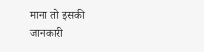माना तो इसकी जानकारी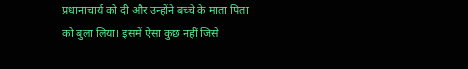प्रधानाचार्य को दी और उन्होंने बच्चे के माता पिता को बुला लिया। इसमें ऐसा कुछ नहीं जिसे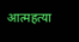आत्महत्या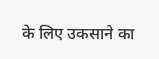के लिए उकसाने का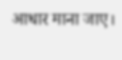आधार माना जाए।